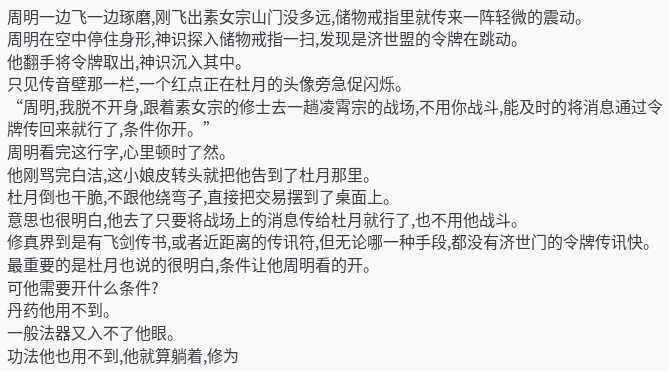周明一边飞一边琢磨,刚飞出素女宗山门没多远,储物戒指里就传来一阵轻微的震动。
周明在空中停住身形,神识探入储物戒指一扫,发现是济世盟的令牌在跳动。
他翻手将令牌取出,神识沉入其中。
只见传音壁那一栏,一个红点正在杜月的头像旁急促闪烁。
“周明,我脱不开身,跟着素女宗的修士去一趟凌霄宗的战场,不用你战斗,能及时的将消息通过令牌传回来就行了,条件你开。”
周明看完这行字,心里顿时了然。
他刚骂完白洁,这小娘皮转头就把他告到了杜月那里。
杜月倒也干脆,不跟他绕弯子,直接把交易摆到了桌面上。
意思也很明白,他去了只要将战场上的消息传给杜月就行了,也不用他战斗。
修真界到是有飞剑传书,或者近距离的传讯符,但无论哪一种手段,都没有济世门的令牌传讯快。
最重要的是杜月也说的很明白,条件让他周明看的开。
可他需要开什么条件?
丹药他用不到。
一般法器又入不了他眼。
功法他也用不到,他就算躺着,修为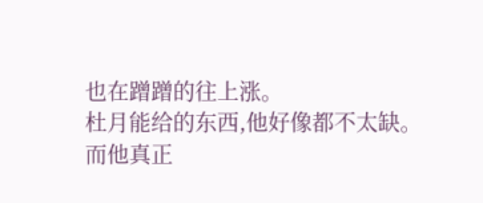也在蹭蹭的往上涨。
杜月能给的东西,他好像都不太缺。
而他真正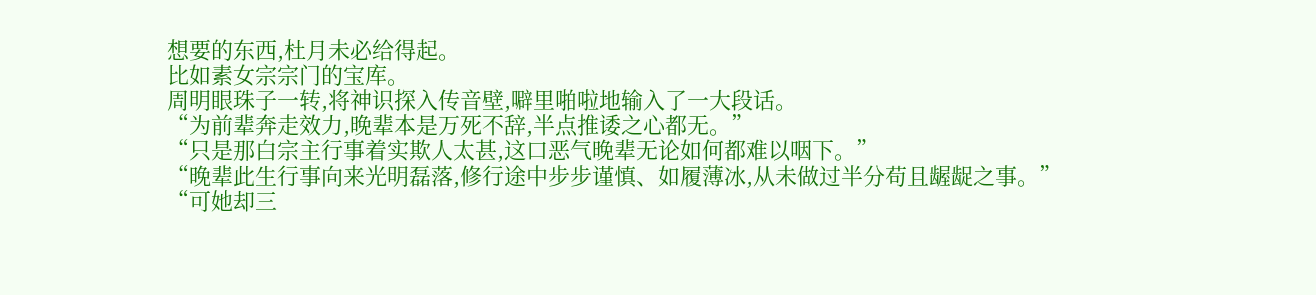想要的东西,杜月未必给得起。
比如素女宗宗门的宝库。
周明眼珠子一转,将神识探入传音壁,噼里啪啦地输入了一大段话。
“为前辈奔走效力,晚辈本是万死不辞,半点推诿之心都无。”
“只是那白宗主行事着实欺人太甚,这口恶气晚辈无论如何都难以咽下。”
“晚辈此生行事向来光明磊落,修行途中步步谨慎、如履薄冰,从未做过半分苟且龌龊之事。”
“可她却三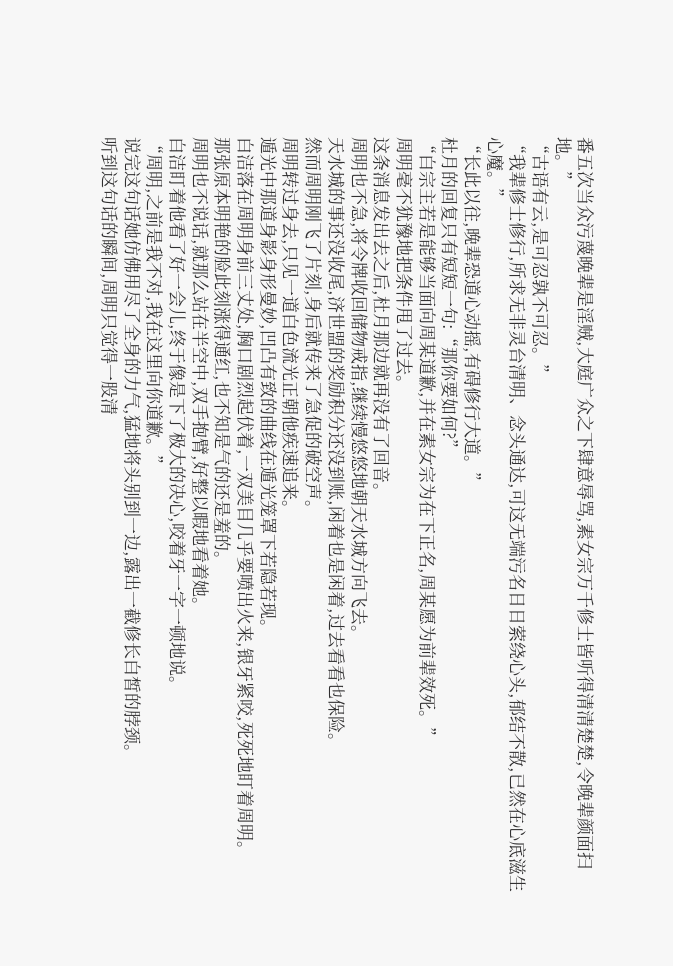番五次当众污蔑晚辈是淫贼,大庭广众之下肆意辱骂,素女宗万千修士皆听得清清楚楚,令晚辈颜面扫地。”
“古语有云,是可忍孰不可忍。”
“我辈修士修行,所求无非灵台清明、念头通达,可这无端污名日日萦绕心头,郁结不散,已然在心底滋生心魔。”
“长此以往,晚辈恐道心动摇,有碍修行大道。”
杜月的回复只有短短一句:“那你要如何?”
“白宗主若是能够当面向周某道歉,并在素女宗为在下正名,周某愿为前辈效死。”
周明毫不犹豫地把条件甩了过去。
这条消息发出去之后,杜月那边就再没有了回音。
周明也不急,将令牌收回储物戒指,继续慢悠悠地朝天水城方向飞去。
天水城的事还没收尾,济世盟的奖励积分还没到账,闲着也是闲着,过去看看也保险。
然而周明刚飞了片刻,身后就传来了急促的破空声。
周明转过身去,只见一道白色流光正朝他疾速追来。
遁光中那道身影身形曼妙,凹凸有致的曲线在遁光笼罩下若隐若现。
白洁落在周明身前三丈处,胸口剧烈起伏着,一双美目几乎要喷出火来,银牙紧咬,死死地盯着周明。
那张原本明艳的脸此刻涨得通红,也不知是气的还是羞的。
周明也不说话,就那么站在半空中,双手抱臂,好整以暇地看着她。
白洁盯着他看了好一会儿,终于像是下了极大的决心,咬着牙一字一顿地说。
“周明,之前是我不对,我在这里向你道歉。”
说完这句话她仿佛用尽了全身的力气,猛地将头别到一边,露出一截修长白皙的脖颈。
听到这句话的瞬间,周明只觉得一股清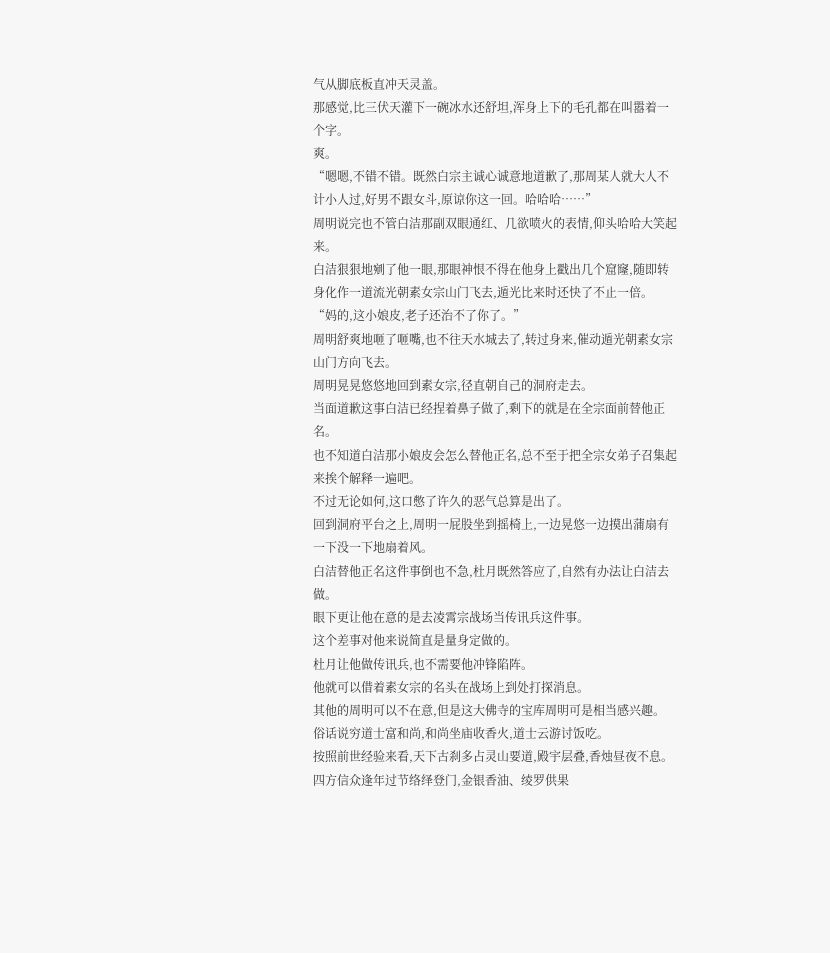气从脚底板直冲天灵盖。
那感觉,比三伏天灌下一碗冰水还舒坦,浑身上下的毛孔都在叫嚣着一个字。
爽。
“嗯嗯,不错不错。既然白宗主诚心诚意地道歉了,那周某人就大人不计小人过,好男不跟女斗,原谅你这一回。哈哈哈……”
周明说完也不管白洁那副双眼通红、几欲喷火的表情,仰头哈哈大笑起来。
白洁狠狠地剜了他一眼,那眼神恨不得在他身上戳出几个窟窿,随即转身化作一道流光朝素女宗山门飞去,遁光比来时还快了不止一倍。
“妈的,这小娘皮,老子还治不了你了。”
周明舒爽地咂了咂嘴,也不往天水城去了,转过身来,催动遁光朝素女宗山门方向飞去。
周明晃晃悠悠地回到素女宗,径直朝自己的洞府走去。
当面道歉这事白洁已经捏着鼻子做了,剩下的就是在全宗面前替他正名。
也不知道白洁那小娘皮会怎么替他正名,总不至于把全宗女弟子召集起来挨个解释一遍吧。
不过无论如何,这口憋了许久的恶气总算是出了。
回到洞府平台之上,周明一屁股坐到摇椅上,一边晃悠一边摸出蒲扇有一下没一下地扇着风。
白洁替他正名这件事倒也不急,杜月既然答应了,自然有办法让白洁去做。
眼下更让他在意的是去凌霄宗战场当传讯兵这件事。
这个差事对他来说简直是量身定做的。
杜月让他做传讯兵,也不需要他冲锋陷阵。
他就可以借着素女宗的名头在战场上到处打探消息。
其他的周明可以不在意,但是这大佛寺的宝库周明可是相当感兴趣。
俗话说穷道士富和尚,和尚坐庙收香火,道士云游讨饭吃。
按照前世经验来看,天下古刹多占灵山要道,殿宇层叠,香烛昼夜不息。
四方信众逢年过节络绎登门,金银香油、绫罗供果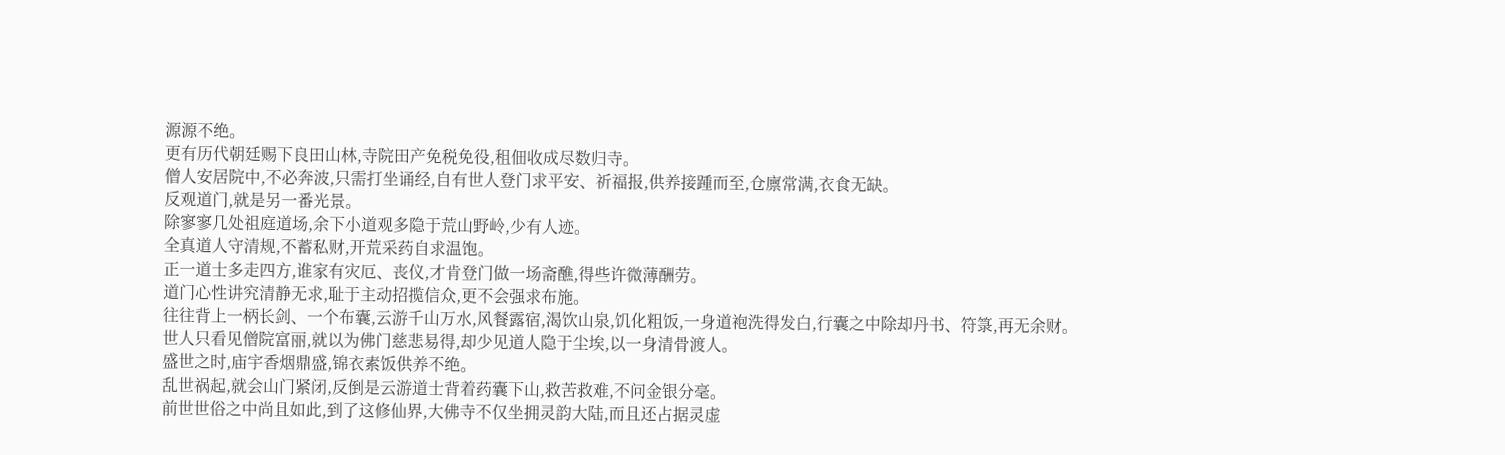源源不绝。
更有历代朝廷赐下良田山林,寺院田产免税免役,租佃收成尽数归寺。
僧人安居院中,不必奔波,只需打坐诵经,自有世人登门求平安、祈福报,供养接踵而至,仓廪常满,衣食无缺。
反观道门,就是另一番光景。
除寥寥几处祖庭道场,余下小道观多隐于荒山野岭,少有人迹。
全真道人守清规,不蓄私财,开荒采药自求温饱。
正一道士多走四方,谁家有灾厄、丧仪,才肯登门做一场斋醮,得些许微薄酬劳。
道门心性讲究清静无求,耻于主动招揽信众,更不会强求布施。
往往背上一柄长剑、一个布囊,云游千山万水,风餐露宿,渴饮山泉,饥化粗饭,一身道袍洗得发白,行囊之中除却丹书、符箓,再无余财。
世人只看见僧院富丽,就以为佛门慈悲易得,却少见道人隐于尘埃,以一身清骨渡人。
盛世之时,庙宇香烟鼎盛,锦衣素饭供养不绝。
乱世祸起,就会山门紧闭,反倒是云游道士背着药囊下山,救苦救难,不问金银分毫。
前世世俗之中尚且如此,到了这修仙界,大佛寺不仅坐拥灵韵大陆,而且还占据灵虚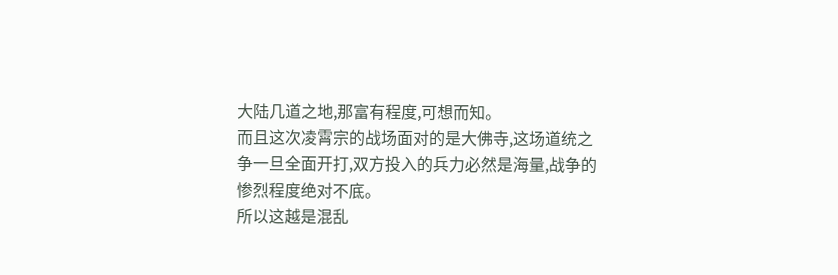大陆几道之地,那富有程度,可想而知。
而且这次凌霄宗的战场面对的是大佛寺,这场道统之争一旦全面开打,双方投入的兵力必然是海量,战争的惨烈程度绝对不底。
所以这越是混乱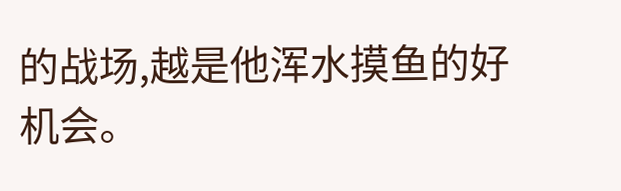的战场,越是他浑水摸鱼的好机会。